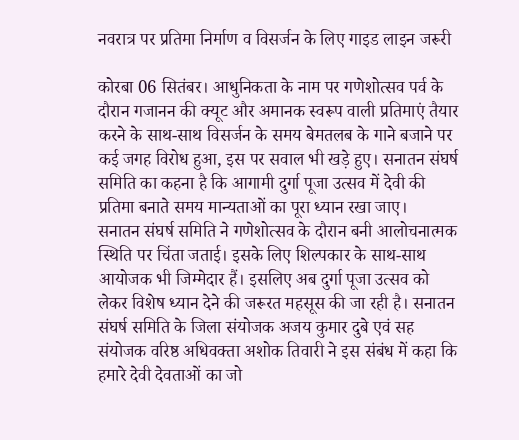नवरात्र पर प्रतिमा निर्माण व विसर्जन के लिए गाइड लाइन जरूरी

कोरबा 06 सितंबर। आधुनिकता के नाम पर गणेशोत्सव पर्व के दौरान गजानन की क्यूट और अमानक स्वरूप वाली प्रतिमाएं तैयार करने के साथ-साथ विसर्जन के समय बेमतलब के गाने बजाने पर कई जगह विरोध हुआ, इस पर सवाल भी खड़े हुए। सनातन संघर्ष समिति का कहना है कि आगामी दुर्गा पूजा उत्सव में देवी की प्रतिमा बनाते समय मान्यताओं का पूरा ध्यान रखा जाए।
सनातन संघर्ष समिति ने गणेशोत्सव के दौरान बनी आलोचनात्मक स्थिति पर चिंता जताई। इसके लिए शिल्पकार के साथ-साथ आयोजक भी जिम्मेदार हैं। इसलिए अब दुर्गा पूजा उत्सव को लेकर विशेष ध्यान देने की जरूरत महसूस की जा रही है। सनातन संघर्ष समिति के जिला संयोजक अजय कुमार दुबे एवं सह संयोजक वरिष्ठ अधिवक्ता अशोक तिवारी ने इस संबंध में कहा कि हमारे देवी देवताओं का जो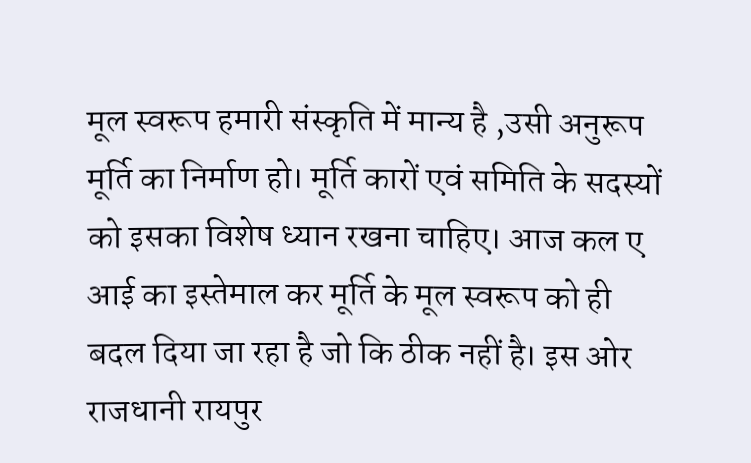मूल स्वरूप हमारी संस्कृति में मान्य है ,उसी अनुरूप मूर्ति का निर्माण हो। मूर्ति कारों एवं समिति के सदस्यों को इसका विशेष ध्यान रखना चाहिए। आज कल ए आई का इस्तेमाल कर मूर्ति के मूल स्वरूप को ही बदल दिया जा रहा है जो कि ठीक नहीं है। इस ओर राजधानी रायपुर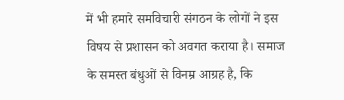में भी हमारे समविचारी संगठन के लोगों ने इस विषय से प्रशासन को अवगत कराया है। समाज के समस्त बंधुओं से विनम्र आग्रह है, कि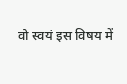वो स्वयं इस विषय में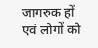जागरुक हों एवं लोगों को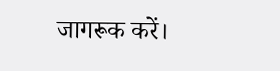जागरूक करें।